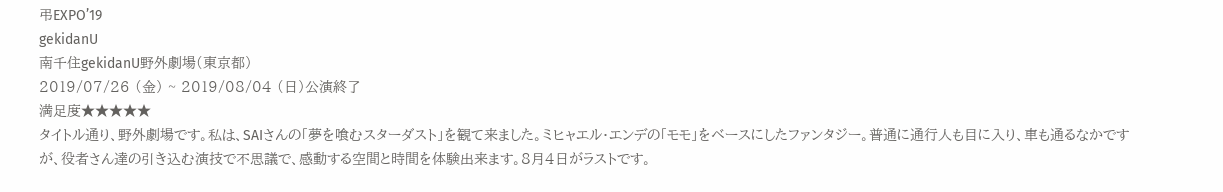弔EXPO’19
gekidanU
南千住gekidanU野外劇場(東京都)
2019/07/26 (金) ~ 2019/08/04 (日)公演終了
満足度★★★★★
タイトル通り、野外劇場です。私は、SAIさんの「夢を喰むスターダスト」を観て来ました。ミヒャエル・エンデの「モモ」をベースにしたファンタジー。普通に通行人も目に入り、車も通るなかですが、役者さん達の引き込む演技で不思議で、感動する空間と時間を体験出来ます。8月4日がラストです。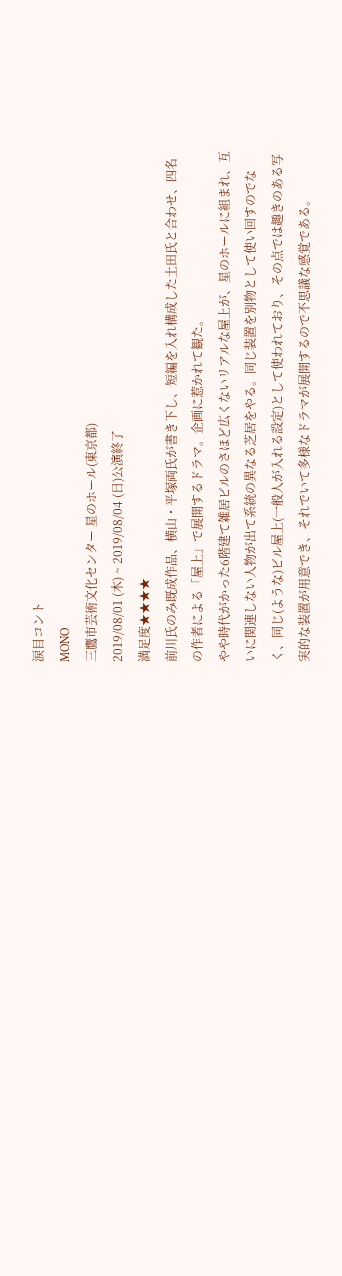涙目コント
MONO
三鷹市芸術文化センター 星のホール(東京都)
2019/08/01 (木) ~ 2019/08/04 (日)公演終了
満足度★★★★
前川氏のみ既成作品、横山・平塚両氏が書き下し、短編を入れ構成した土田氏と合わせ、四名の作者による「屋上」で展開するドラマ。企画に惹かれて観た。
やや時代がかった6階建て雑居ビルのさほど広くないリアルな屋上が、星のホールに組まれ、互いに関連しない人物が出て系統の異なる芝居をやる。同じ装置を別物として使い回すのでなく、同じ(ような)ビル屋上(一般人が入れる設定)として使われており、その点では趣きのある写実的な装置が用意でき、それでいて多様なドラマが展開するので不思議な感覚である。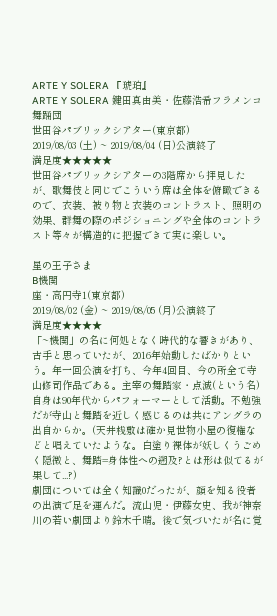ARTE Y SOLERA 『琥珀』
ARTE Y SOLERA 鍵田真由美・佐藤浩希フラメンコ舞踊団
世田谷パブリックシアター(東京都)
2019/08/03 (土) ~ 2019/08/04 (日)公演終了
満足度★★★★★
世田谷パブリックシアターの3階席から拝見したが、歌舞伎と同じでこういう席は全体を俯瞰できるので、衣装、被り物と衣装のコントラスト、照明の効果、群舞の際のポジショニングや全体のコントラスト等々が構造的に把握できて実に楽しい。

星の王子さま
B機関
座・高円寺1(東京都)
2019/08/02 (金) ~ 2019/08/05 (月)公演終了
満足度★★★★
「~機関」の名に何処となく時代的な響きがあり、古手と思っていたが、2016年始動したばかりという。年一回公演を打ち、今年4回目、今の所全て寺山修司作品である。主宰の舞踏家・点滅(という名)自身は90年代からパフォーマーとして活動。不勉強だが寺山と舞踏を近しく感じるのは共にアングラの出自からか。(天井桟敷は確か見世物小屋の復権などと唱えていたような。白塗り裸体が妖しくうごめく隠微と、舞踏=身体性への遡及?とは形は似てるが果して...?)
劇団については全く知識0だったが、顔を知る役者の出演で足を運んだ。流山児・伊藤女史、我が神奈川の若い劇団より鈴木千晴。後で気づいたが名に覚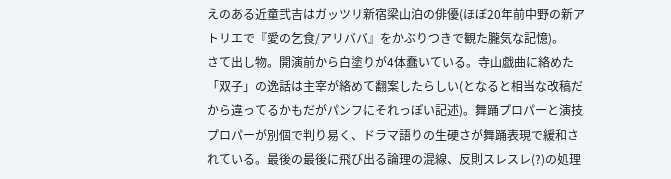えのある近童弐吉はガッツリ新宿梁山泊の俳優(ほぼ20年前中野の新アトリエで『愛の乞食/アリババ』をかぶりつきで観た朧気な記憶)。
さて出し物。開演前から白塗りが4体蠢いている。寺山戯曲に絡めた「双子」の逸話は主宰が絡めて翻案したらしい(となると相当な改稿だから違ってるかもだがパンフにそれっぽい記述)。舞踊プロパーと演技プロパーが別個で判り易く、ドラマ語りの生硬さが舞踊表現で緩和されている。最後の最後に飛び出る論理の混線、反則スレスレ(?)の処理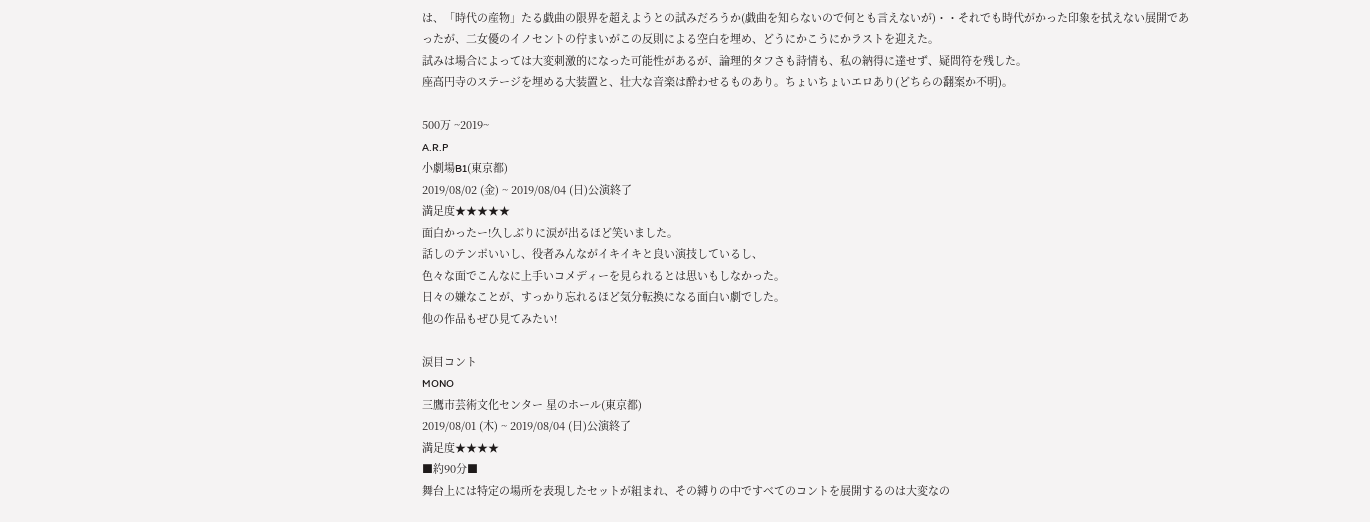は、「時代の産物」たる戯曲の限界を超えようとの試みだろうか(戯曲を知らないので何とも言えないが)・・それでも時代がかった印象を拭えない展開であったが、二女優のイノセントの佇まいがこの反則による空白を埋め、どうにかこうにかラストを迎えた。
試みは場合によっては大変刺激的になった可能性があるが、論理的タフさも詩情も、私の納得に達せず、疑問符を残した。
座高円寺のステージを埋める大装置と、壮大な音楽は酔わせるものあり。ちょいちょいエロあり(どちらの翻案か不明)。

500万 ~2019~
A.R.P
小劇場B1(東京都)
2019/08/02 (金) ~ 2019/08/04 (日)公演終了
満足度★★★★★
面白かったー!久しぶりに涙が出るほど笑いました。
話しのテンポいいし、役者みんながイキイキと良い演技しているし、
色々な面でこんなに上手いコメディーを見られるとは思いもしなかった。
日々の嫌なことが、すっかり忘れるほど気分転換になる面白い劇でした。
他の作品もぜひ見てみたい!

涙目コント
MONO
三鷹市芸術文化センター 星のホール(東京都)
2019/08/01 (木) ~ 2019/08/04 (日)公演終了
満足度★★★★
■約90分■
舞台上には特定の場所を表現したセットが組まれ、その縛りの中ですべてのコントを展開するのは大変なの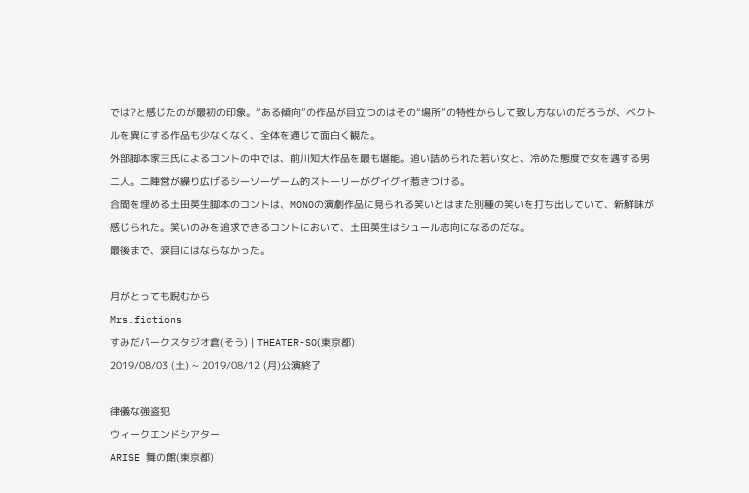では?と感じたのが最初の印象。“ある傾向”の作品が目立つのはその“場所”の特性からして致し方ないのだろうが、ベクトルを異にする作品も少なくなく、全体を通じて面白く観た。
外部脚本家三氏によるコントの中では、前川知大作品を最も堪能。追い詰められた若い女と、冷めた態度で女を遇する男二人。二陣営が繰り広げるシーソーゲーム的ストーリーがグイグイ惹きつける。
合間を埋める土田英生脚本のコントは、MONOの演劇作品に見られる笑いとはまた別種の笑いを打ち出していて、新鮮味が感じられた。笑いのみを追求できるコントにおいて、土田英生はシュール志向になるのだな。
最後まで、涙目にはならなかった。

月がとっても睨むから
Mrs.fictions
すみだパークスタジオ倉(そう) | THEATER-SO(東京都)
2019/08/03 (土) ~ 2019/08/12 (月)公演終了

律儀な強盗犯
ウィークエンドシアター
ARISE 舞の館(東京都)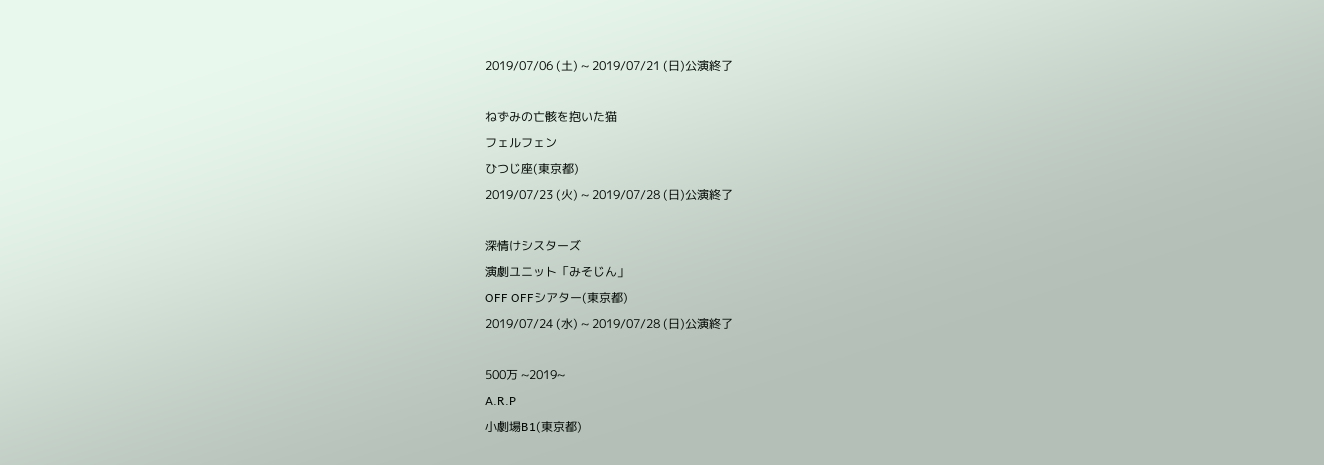2019/07/06 (土) ~ 2019/07/21 (日)公演終了

ねずみの亡骸を抱いた猫
フェルフェン
ひつじ座(東京都)
2019/07/23 (火) ~ 2019/07/28 (日)公演終了

深情けシスターズ
演劇ユニット「みそじん」
OFF OFFシアター(東京都)
2019/07/24 (水) ~ 2019/07/28 (日)公演終了

500万 ~2019~
A.R.P
小劇場B1(東京都)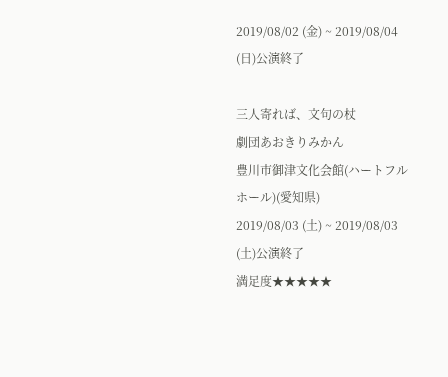2019/08/02 (金) ~ 2019/08/04 (日)公演終了

三人寄れば、文句の杖
劇団あおきりみかん
豊川市御津文化会館(ハートフルホール)(愛知県)
2019/08/03 (土) ~ 2019/08/03 (土)公演終了
満足度★★★★★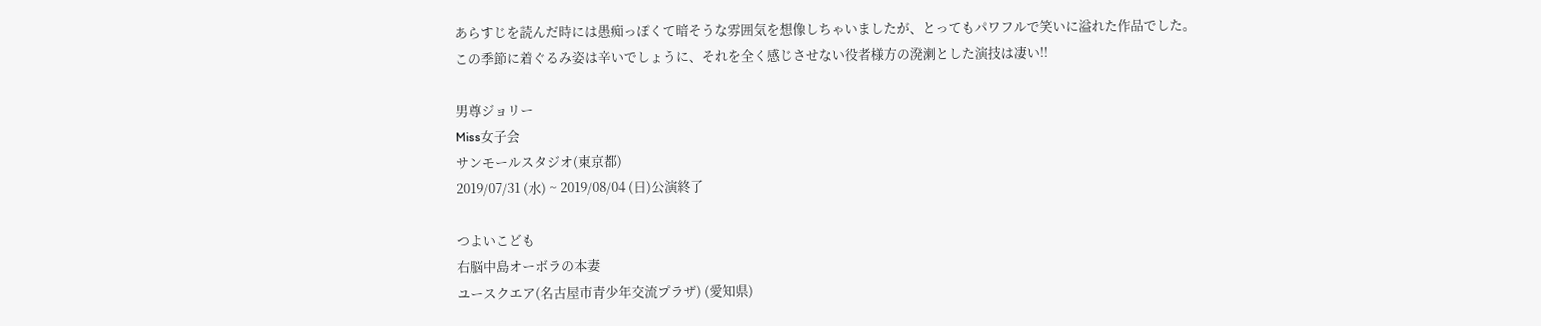あらすじを読んだ時には愚痴っぽくて暗そうな雰囲気を想像しちゃいましたが、とってもパワフルで笑いに溢れた作品でした。
この季節に着ぐるみ姿は辛いでしょうに、それを全く感じさせない役者様方の溌溂とした演技は凄い!!

男尊ジョリー
Miss女子会
サンモールスタジオ(東京都)
2019/07/31 (水) ~ 2019/08/04 (日)公演終了

つよいこども
右脳中島オーボラの本妻
ユースクエア(名古屋市青少年交流プラザ) (愛知県)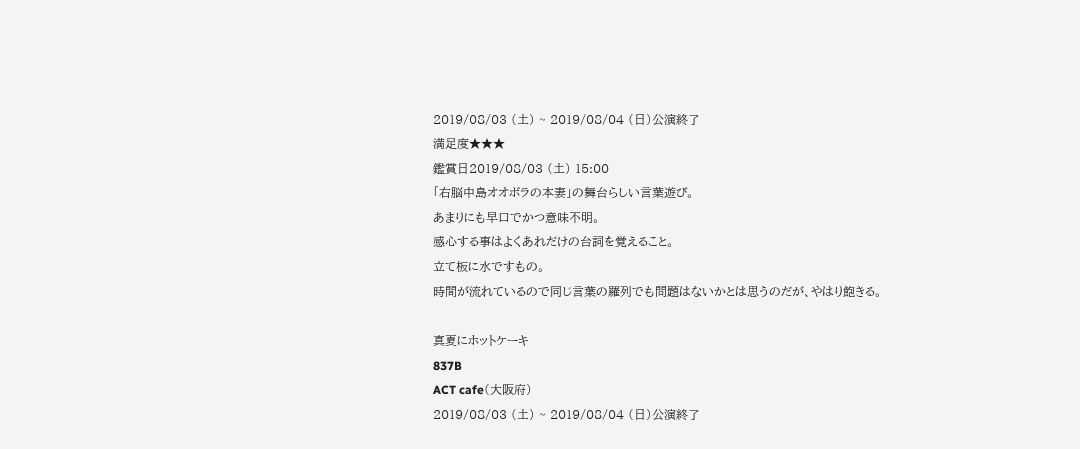2019/08/03 (土) ~ 2019/08/04 (日)公演終了
満足度★★★
鑑賞日2019/08/03 (土) 15:00
「右脳中島オオボラの本妻」の舞台らしい言葉遊び。
あまりにも早口でかつ意味不明。
感心する事はよくあれだけの台詞を覚えること。
立て板に水ですもの。
時間が流れているので同じ言葉の羅列でも問題はないかとは思うのだが、やはり飽きる。

真夏にホットケーキ
837B
ACT cafe(大阪府)
2019/08/03 (土) ~ 2019/08/04 (日)公演終了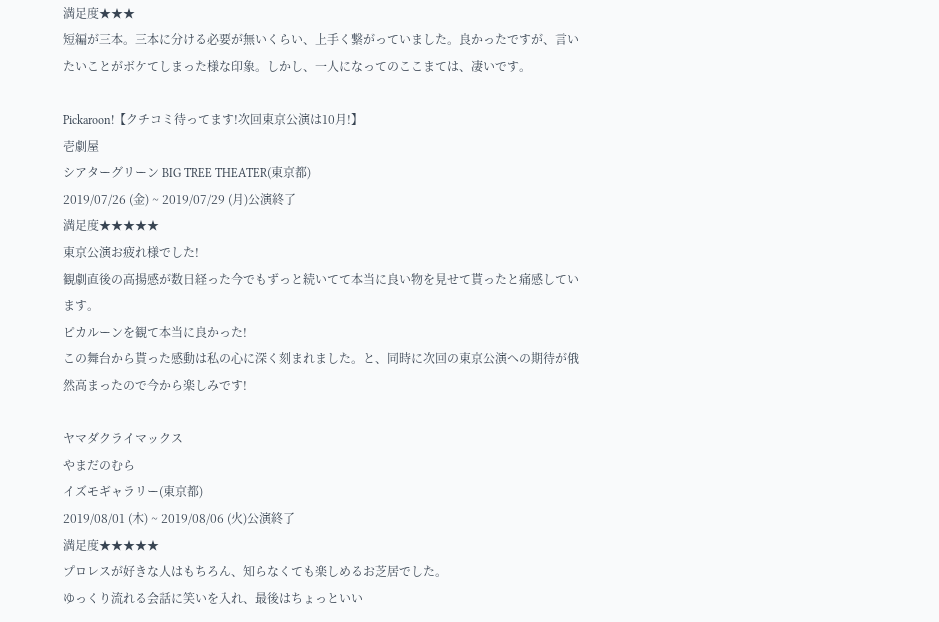満足度★★★
短編が三本。三本に分ける必要が無いくらい、上手く繋がっていました。良かったですが、言いたいことがボケてしまった様な印象。しかし、一人になってのここまては、凄いです。

Pickaroon!【クチコミ待ってます!次回東京公演は10月!】
壱劇屋
シアターグリーン BIG TREE THEATER(東京都)
2019/07/26 (金) ~ 2019/07/29 (月)公演終了
満足度★★★★★
東京公演お疲れ様でした!
観劇直後の高揚感が数日経った今でもずっと続いてて本当に良い物を見せて貰ったと痛感しています。
ピカルーンを観て本当に良かった!
この舞台から貰った感動は私の心に深く刻まれました。と、同時に次回の東京公演への期待が俄然高まったので今から楽しみです!

ヤマダクライマックス
やまだのむら
イズモギャラリー(東京都)
2019/08/01 (木) ~ 2019/08/06 (火)公演終了
満足度★★★★★
プロレスが好きな人はもちろん、知らなくても楽しめるお芝居でした。
ゆっくり流れる会話に笑いを入れ、最後はちょっといい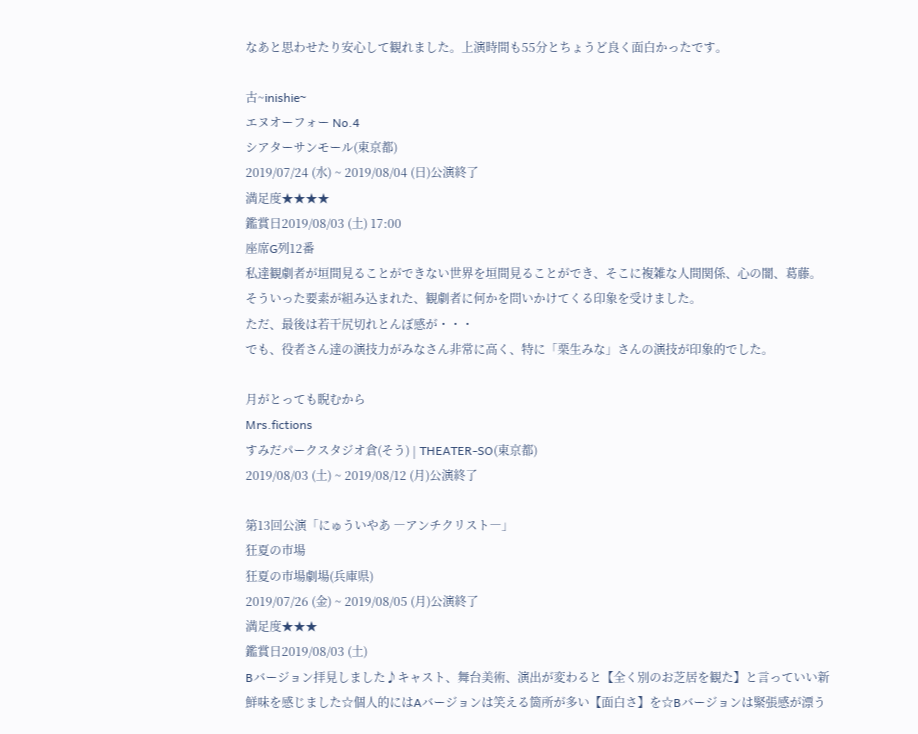なあと思わせたり安心して観れました。上演時間も55分とちょうど良く面白かったです。

古~inishie~
エヌオーフォー No.4
シアターサンモール(東京都)
2019/07/24 (水) ~ 2019/08/04 (日)公演終了
満足度★★★★
鑑賞日2019/08/03 (土) 17:00
座席G列12番
私達観劇者が垣間見ることができない世界を垣間見ることができ、そこに複雑な人間関係、心の闇、葛藤。
そういった要素が組み込まれた、観劇者に何かを問いかけてくる印象を受けました。
ただ、最後は若干尻切れとんぼ感が・・・
でも、役者さん達の演技力がみなさん非常に高く、特に「栗生みな」さんの演技が印象的でした。

月がとっても睨むから
Mrs.fictions
すみだパークスタジオ倉(そう) | THEATER-SO(東京都)
2019/08/03 (土) ~ 2019/08/12 (月)公演終了

第13回公演「にゅういやあ ―アンチクリスト―」
狂夏の市場
狂夏の市場劇場(兵庫県)
2019/07/26 (金) ~ 2019/08/05 (月)公演終了
満足度★★★
鑑賞日2019/08/03 (土)
Bバージョン拝見しました♪キャスト、舞台美術、演出が変わると【全く別のお芝居を観た】と言っていい新鮮味を感じました☆個人的にはAバージョンは笑える箇所が多い【面白さ】を☆Bバージョンは緊張感が漂う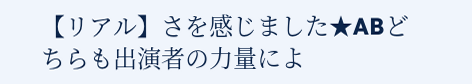【リアル】さを感じました★ABどちらも出演者の力量によ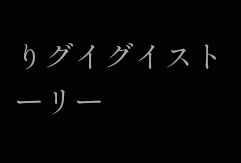りグイグイストーリー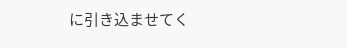に引き込ませてく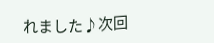れました♪次回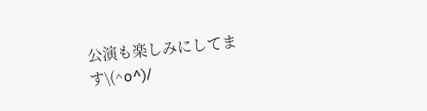公演も楽しみにしてます\(^o^)/